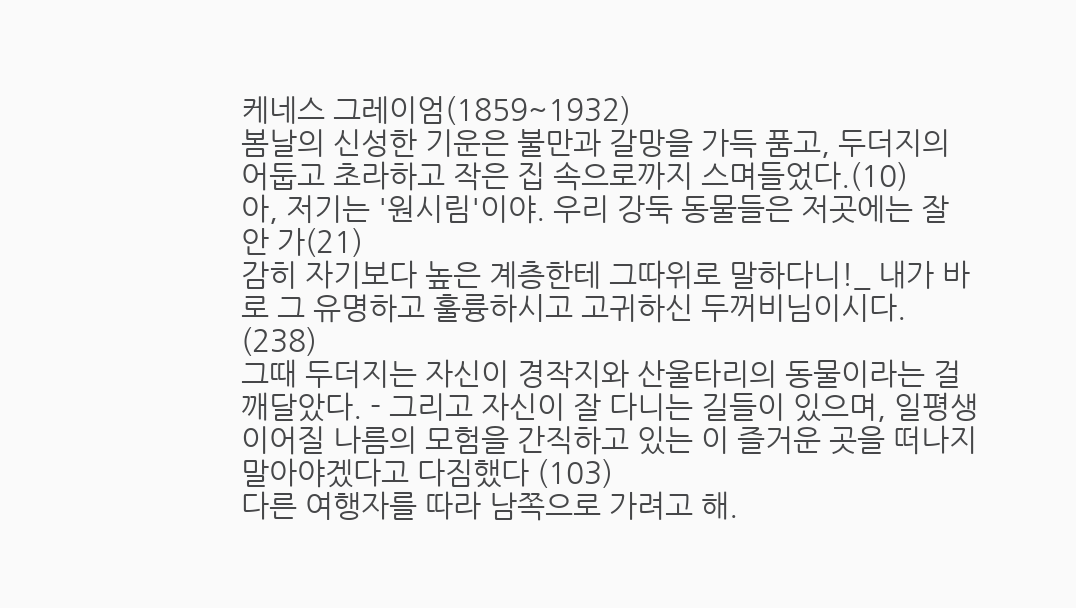케네스 그레이엄(1859~1932)
봄날의 신성한 기운은 불만과 갈망을 가득 품고, 두더지의 어둡고 초라하고 작은 집 속으로까지 스며들었다.(10)
아, 저기는 '원시림'이야. 우리 강둑 동물들은 저곳에는 잘 안 가(21)
감히 자기보다 높은 계층한테 그따위로 말하다니!_ 내가 바로 그 유명하고 훌륭하시고 고귀하신 두꺼비님이시다. (238)
그때 두더지는 자신이 경작지와 산울타리의 동물이라는 걸 깨달았다. - 그리고 자신이 잘 다니는 길들이 있으며, 일평생 이어질 나름의 모험을 간직하고 있는 이 즐거운 곳을 떠나지 말아야겠다고 다짐했다 (103)
다른 여행자를 따라 남쪽으로 가려고 해.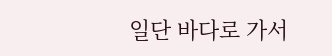일단 바다로 가서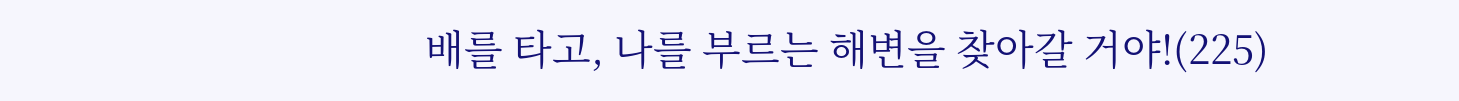배를 타고, 나를 부르는 해변을 찾아갈 거야!(225)